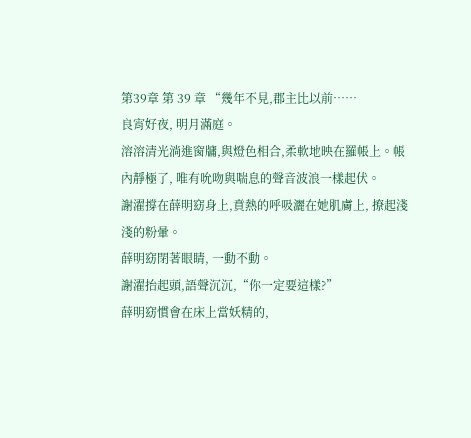第39章 第 39 章 “幾年不見,郡主比以前……
良宵好夜, 明月滿庭。
溶溶清光淌進窗牗,與燈色相合,柔軟地映在羅帳上。帳內靜極了, 唯有吮吻與喘息的聲音波浪一樣起伏。
謝濯撐在薛明窈身上,賁熱的呼吸灑在她肌膚上, 撩起淺淺的粉暈。
薛明窈閉著眼睛, 一動不動。
謝濯抬起頭,語聲沉沉,“你一定要這樣?”
薛明窈慣會在床上當妖精的,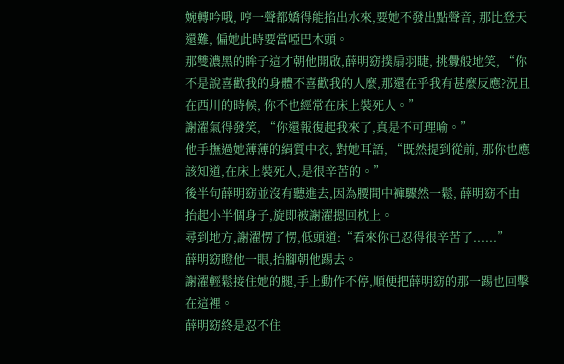婉轉吟哦, 哼一聲都嬌得能掐出水來,要她不發出點聲音, 那比登天還難, 偏她此時要當啞巴木頭。
那雙濃黑的眸子這才朝他開啟,薛明窈撲扇羽睫, 挑釁般地笑, “你不是說喜歡我的身體不喜歡我的人麼,那還在乎我有甚麼反應?況且在西川的時候, 你不也經常在床上裝死人。”
謝濯氣得發笑, “你還報復起我來了,真是不可理喻。”
他手撫過她薄薄的絹質中衣, 對她耳語, “既然提到從前, 那你也應該知道,在床上裝死人,是很辛苦的。”
後半句薛明窈並沒有聽進去,因為腰間中褲驟然一鬆, 薛明窈不由抬起小半個身子,旋即被謝濯摁回枕上。
尋到地方,謝濯愣了愣,低頭道:“看來你已忍得很辛苦了......”
薛明窈瞪他一眼,抬腳朝他踢去。
謝濯輕鬆接住她的腿,手上動作不停,順便把薛明窈的那一踢也回擊在這裡。
薛明窈終是忍不住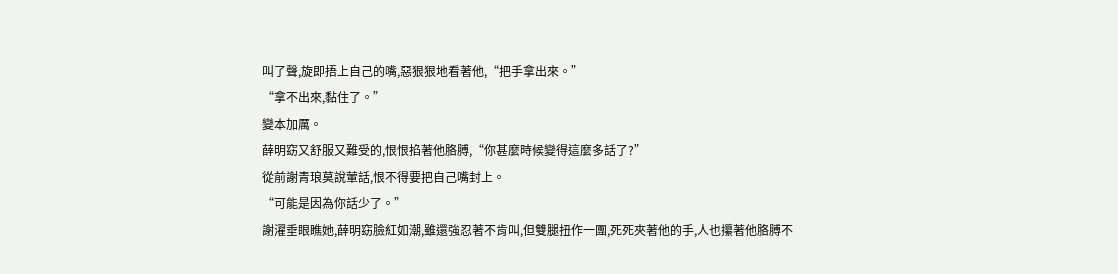叫了聲,旋即捂上自己的嘴,惡狠狠地看著他,“把手拿出來。”
“拿不出來,黏住了。”
變本加厲。
薛明窈又舒服又難受的,恨恨掐著他胳膊,“你甚麼時候變得這麼多話了?”
從前謝青琅莫說葷話,恨不得要把自己嘴封上。
“可能是因為你話少了。”
謝濯垂眼瞧她,薛明窈臉紅如潮,雖還強忍著不肯叫,但雙腿扭作一團,死死夾著他的手,人也攥著他胳膊不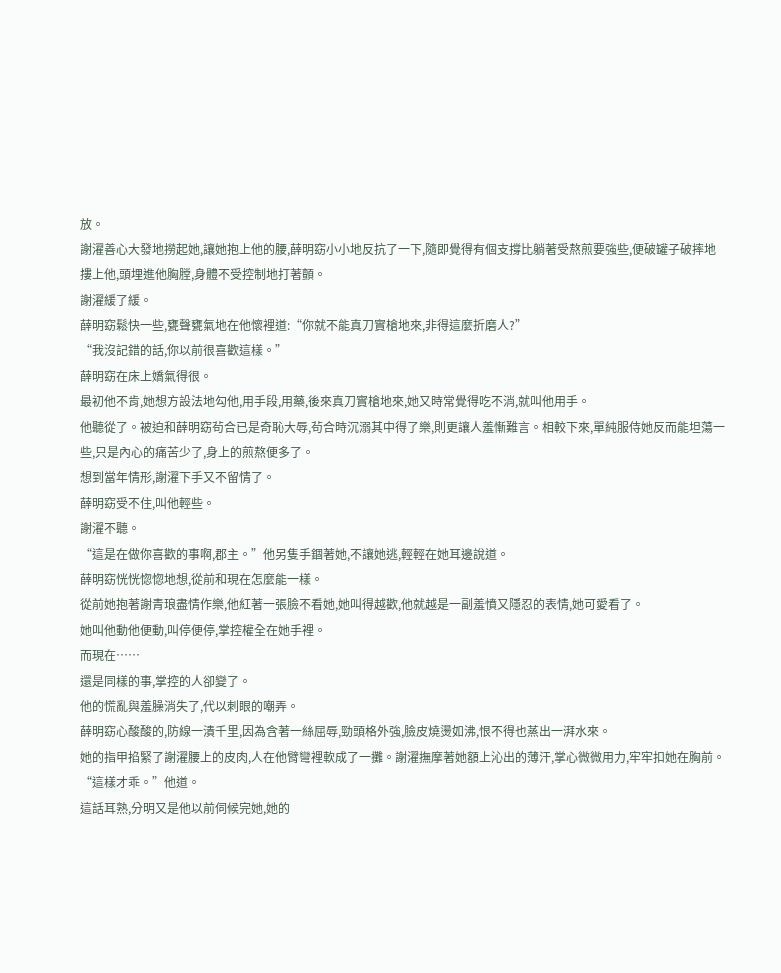放。
謝濯善心大發地撈起她,讓她抱上他的腰,薛明窈小小地反抗了一下,隨即覺得有個支撐比躺著受熬煎要強些,便破罐子破摔地摟上他,頭埋進他胸膛,身體不受控制地打著顫。
謝濯緩了緩。
薛明窈鬆快一些,甕聲甕氣地在他懷裡道:“你就不能真刀實槍地來,非得這麼折磨人?”
“我沒記錯的話,你以前很喜歡這樣。”
薛明窈在床上嬌氣得很。
最初他不肯,她想方設法地勾他,用手段,用藥,後來真刀實槍地來,她又時常覺得吃不消,就叫他用手。
他聽從了。被迫和薛明窈茍合已是奇恥大辱,茍合時沉溺其中得了樂,則更讓人羞慚難言。相較下來,單純服侍她反而能坦蕩一些,只是內心的痛苦少了,身上的煎熬便多了。
想到當年情形,謝濯下手又不留情了。
薛明窈受不住,叫他輕些。
謝濯不聽。
“這是在做你喜歡的事啊,郡主。”他另隻手錮著她,不讓她逃,輕輕在她耳邊說道。
薛明窈恍恍惚惚地想,從前和現在怎麼能一樣。
從前她抱著謝青琅盡情作樂,他紅著一張臉不看她,她叫得越歡,他就越是一副羞憤又隱忍的表情,她可愛看了。
她叫他動他便動,叫停便停,掌控權全在她手裡。
而現在……
還是同樣的事,掌控的人卻變了。
他的慌亂與羞臊消失了,代以刺眼的嘲弄。
薛明窈心酸酸的,防線一潰千里,因為含著一絲屈辱,勁頭格外強,臉皮燒燙如沸,恨不得也蒸出一湃水來。
她的指甲掐緊了謝濯腰上的皮肉,人在他臂彎裡軟成了一攤。謝濯撫摩著她額上沁出的薄汗,掌心微微用力,牢牢扣她在胸前。
“這樣才乖。”他道。
這話耳熟,分明又是他以前伺候完她,她的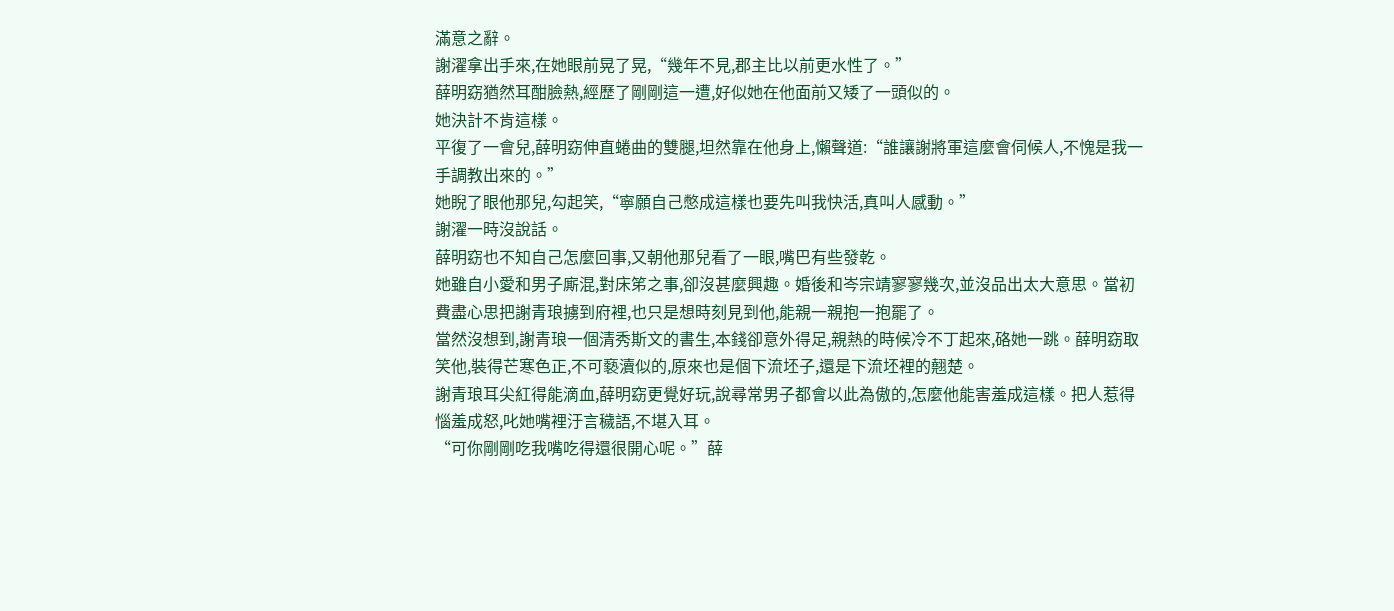滿意之辭。
謝濯拿出手來,在她眼前晃了晃,“幾年不見,郡主比以前更水性了。”
薛明窈猶然耳酣臉熱,經歷了剛剛這一遭,好似她在他面前又矮了一頭似的。
她決計不肯這樣。
平復了一會兒,薛明窈伸直蜷曲的雙腿,坦然靠在他身上,懶聲道:“誰讓謝將軍這麼會伺候人,不愧是我一手調教出來的。”
她睨了眼他那兒,勾起笑,“寧願自己憋成這樣也要先叫我快活,真叫人感動。”
謝濯一時沒說話。
薛明窈也不知自己怎麼回事,又朝他那兒看了一眼,嘴巴有些發乾。
她雖自小愛和男子廝混,對床笫之事,卻沒甚麼興趣。婚後和岑宗靖寥寥幾次,並沒品出太大意思。當初費盡心思把謝青琅擄到府裡,也只是想時刻見到他,能親一親抱一抱罷了。
當然沒想到,謝青琅一個清秀斯文的書生,本錢卻意外得足,親熱的時候冷不丁起來,硌她一跳。薛明窈取笑他,裝得芒寒色正,不可褻瀆似的,原來也是個下流坯子,還是下流坯裡的翹楚。
謝青琅耳尖紅得能滴血,薛明窈更覺好玩,說尋常男子都會以此為傲的,怎麼他能害羞成這樣。把人惹得惱羞成怒,叱她嘴裡汙言穢語,不堪入耳。
“可你剛剛吃我嘴吃得還很開心呢。”薛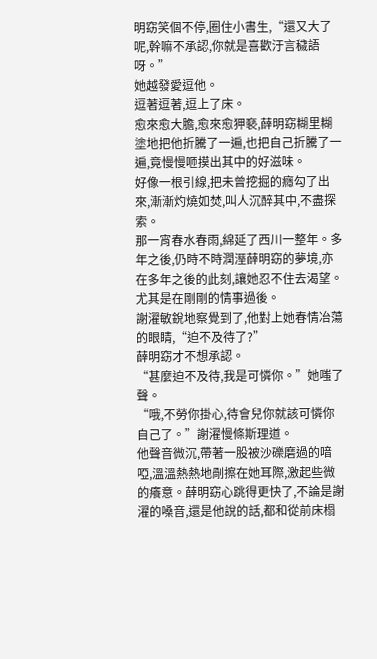明窈笑個不停,圈住小書生,“還又大了呢,幹嘛不承認,你就是喜歡汙言穢語呀。”
她越發愛逗他。
逗著逗著,逗上了床。
愈來愈大膽,愈來愈狎褻,薛明窈糊里糊塗地把他折騰了一遍,也把自己折騰了一遍,竟慢慢咂摸出其中的好滋味。
好像一根引線,把未曾挖掘的癮勾了出來,漸漸灼燒如焚,叫人沉醉其中,不盡探索。
那一宵春水春雨,綿延了西川一整年。多年之後,仍時不時潤溼薛明窈的夢境,亦在多年之後的此刻,讓她忍不住去渴望。
尤其是在剛剛的情事過後。
謝濯敏銳地察覺到了,他對上她春情冶蕩的眼睛,“迫不及待了?”
薛明窈才不想承認。
“甚麼迫不及待,我是可憐你。”她嗤了聲。
“哦,不勞你掛心,待會兒你就該可憐你自己了。”謝濯慢條斯理道。
他聲音微沉,帶著一股被沙礫磨過的喑啞,溫溫熱熱地剮擦在她耳際,激起些微的癢意。薛明窈心跳得更快了,不論是謝濯的嗓音,還是他說的話,都和從前床榻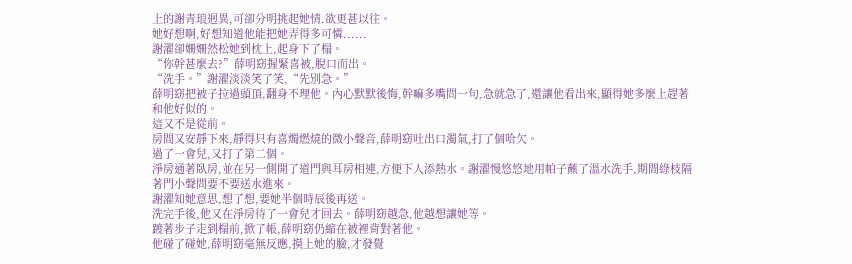上的謝青琅迥異,可卻分明挑起她情.欲更甚以往。
她好想啊,好想知道他能把她弄得多可憐......
謝濯卻姍姍然松她到枕上,起身下了榻。
“你幹甚麼去?”薛明窈握緊喜被,脫口而出。
“洗手。”謝濯淡淡笑了笑,“先別急。”
薛明窈把被子拉過頭頂,翻身不理他。內心默默後悔,幹嘛多嘴問一句,急就急了,還讓他看出來,顯得她多麼上趕著和他好似的。
這又不是從前。
房間又安靜下來,靜得只有喜燭燃燒的微小聲音,薛明窈吐出口濁氣,打了個哈欠。
過了一會兒,又打了第二個。
淨房通著臥房,並在另一側開了道門與耳房相連,方便下人添熱水。謝濯慢悠悠地用帕子蘸了溫水洗手,期間綠枝隔著門小聲問要不要送水進來。
謝濯知她意思,想了想,要她半個時辰後再送。
洗完手後,他又在淨房待了一會兒才回去。薛明窈越急,他越想讓她等。
踱著步子走到榻前,掀了帳,薛明窈仍縮在被裡背對著他。
他碰了碰她,薛明窈毫無反應,摸上她的臉,才發覺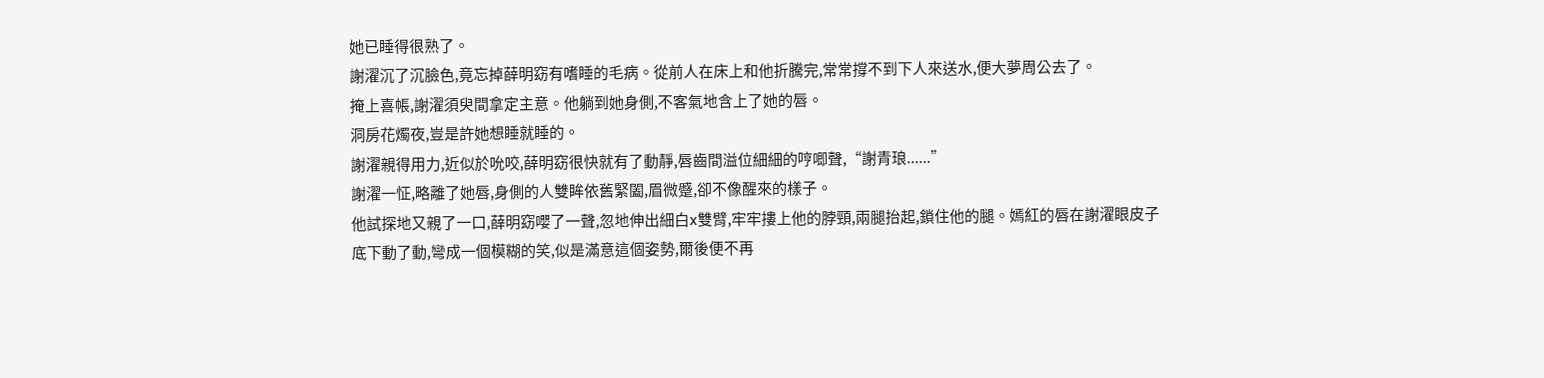她已睡得很熟了。
謝濯沉了沉臉色,竟忘掉薛明窈有嗜睡的毛病。從前人在床上和他折騰完,常常撐不到下人來送水,便大夢周公去了。
掩上喜帳,謝濯須臾間拿定主意。他躺到她身側,不客氣地含上了她的唇。
洞房花燭夜,豈是許她想睡就睡的。
謝濯親得用力,近似於吮咬,薛明窈很快就有了動靜,唇齒間溢位細細的哼唧聲,“謝青琅......”
謝濯一怔,略離了她唇,身側的人雙眸依舊緊闔,眉微蹙,卻不像醒來的樣子。
他試探地又親了一口,薛明窈嚶了一聲,忽地伸出細白x雙臂,牢牢摟上他的脖頸,兩腿抬起,鎖住他的腿。嫣紅的唇在謝濯眼皮子底下動了動,彎成一個模糊的笑,似是滿意這個姿勢,爾後便不再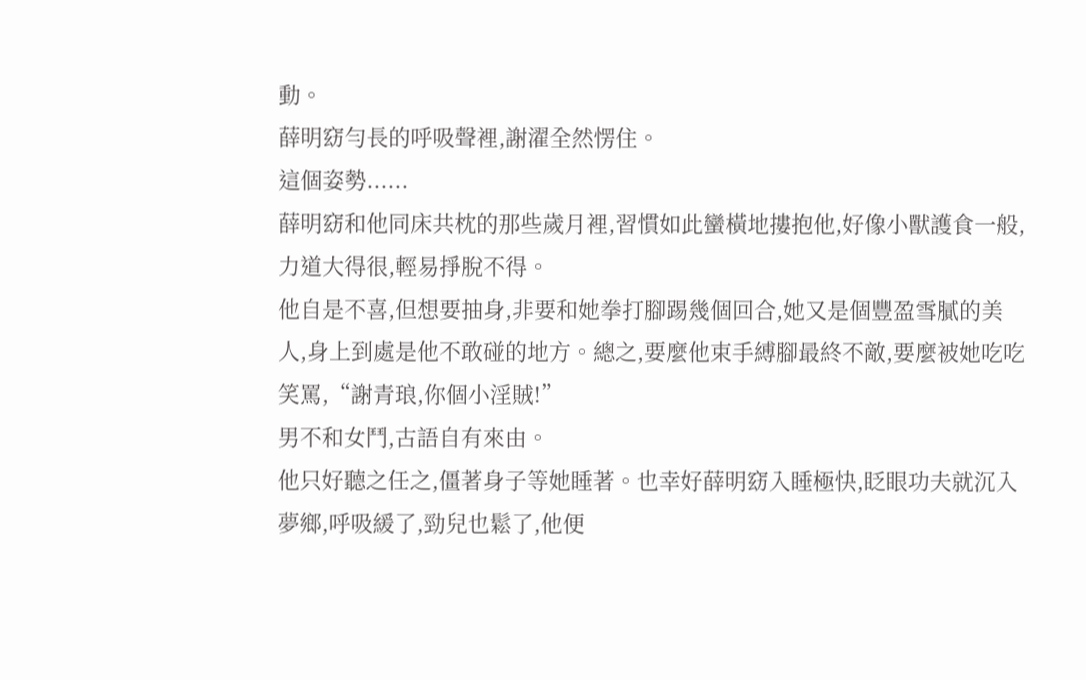動。
薛明窈勻長的呼吸聲裡,謝濯全然愣住。
這個姿勢......
薛明窈和他同床共枕的那些歲月裡,習慣如此蠻橫地摟抱他,好像小獸護食一般,力道大得很,輕易掙脫不得。
他自是不喜,但想要抽身,非要和她拳打腳踢幾個回合,她又是個豐盈雪膩的美人,身上到處是他不敢碰的地方。總之,要麼他束手縛腳最終不敵,要麼被她吃吃笑罵,“謝青琅,你個小淫賊!”
男不和女鬥,古語自有來由。
他只好聽之任之,僵著身子等她睡著。也幸好薛明窈入睡極快,眨眼功夫就沉入夢鄉,呼吸緩了,勁兒也鬆了,他便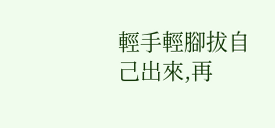輕手輕腳拔自己出來,再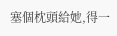塞個枕頭給她,得一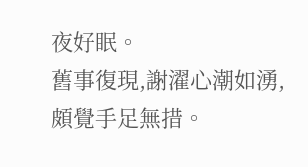夜好眠。
舊事復現,謝濯心潮如湧,頗覺手足無措。